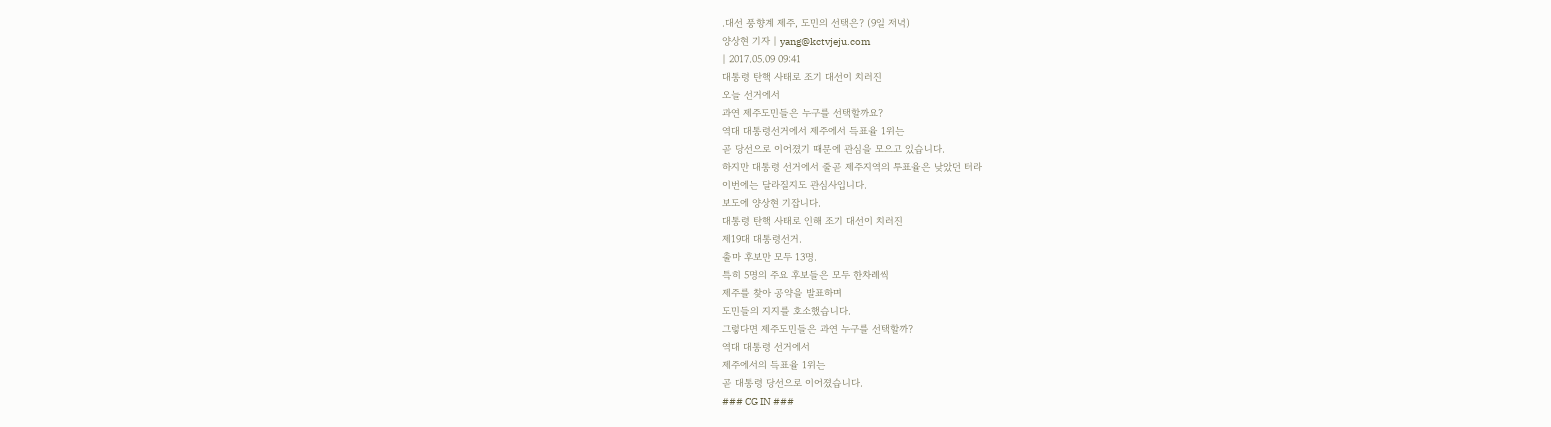.대선 풍향계 제주, 도민의 선택은? (9일 저녁)
양상현 기자 | yang@kctvjeju.com
| 2017.05.09 09:41
대통령 탄핵 사태로 조기 대선이 치러진
오늘 선거에서
과연 제주도민들은 누구를 선택할까요?
역대 대통령선거에서 제주에서 득표율 1위는
곧 당선으로 이어졌기 때문에 관심을 모으고 있습니다.
하지만 대통령 선거에서 줄곧 제주지역의 투표율은 낮았던 터라
이번에는 달라질지도 관심사입니다.
보도에 양상현 기잡니다.
대통령 탄핵 사태로 인해 조기 대선이 치러진
제19대 대통령선거.
출마 후보만 모두 13명.
특히 5명의 주요 후보들은 모두 한차례씩
제주를 찾아 공약을 발표하며
도민들의 지지를 호소했습니다.
그렇다면 제주도민들은 과연 누구를 선택할까?
역대 대통령 선거에서
제주에서의 득표율 1위는
곧 대통령 당선으로 이어졌습니다.
### CG IN ###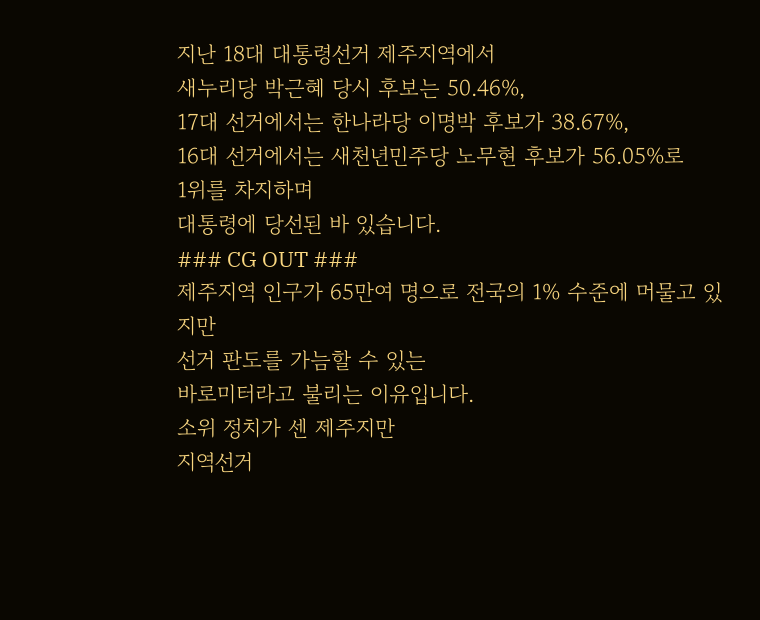지난 18대 대통령선거 제주지역에서
새누리당 박근혜 당시 후보는 50.46%,
17대 선거에서는 한나라당 이명박 후보가 38.67%,
16대 선거에서는 새천년민주당 노무현 후보가 56.05%로
1위를 차지하며
대통령에 당선된 바 있습니다.
### CG OUT ###
제주지역 인구가 65만여 명으로 전국의 1% 수준에 머물고 있지만
선거 판도를 가늠할 수 있는
바로미터라고 불리는 이유입니다.
소위 정치가 센 제주지만
지역선거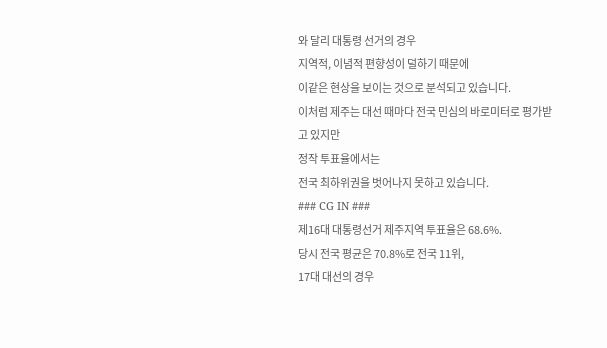와 달리 대통령 선거의 경우
지역적, 이념적 편향성이 덜하기 때문에
이같은 현상을 보이는 것으로 분석되고 있습니다.
이처럼 제주는 대선 때마다 전국 민심의 바로미터로 평가받고 있지만
정작 투표율에서는
전국 최하위권을 벗어나지 못하고 있습니다.
### CG IN ###
제16대 대통령선거 제주지역 투표율은 68.6%.
당시 전국 평균은 70.8%로 전국 11위,
17대 대선의 경우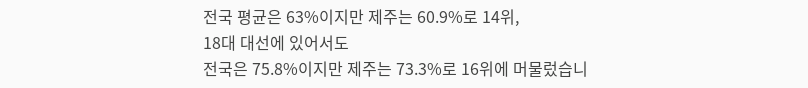전국 평균은 63%이지만 제주는 60.9%로 14위,
18대 대선에 있어서도
전국은 75.8%이지만 제주는 73.3%로 16위에 머물렀습니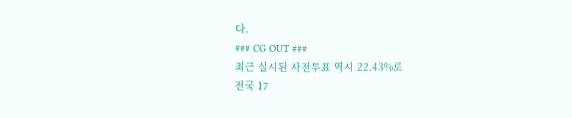다.
### CG OUT ###
최근 실시된 사전투표 역시 22.43%로
전국 17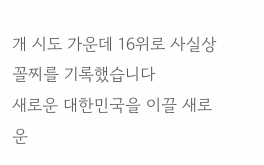개 시도 가운데 16위로 사실상 꼴찌를 기록했습니다
새로운 대한민국을 이끌 새로운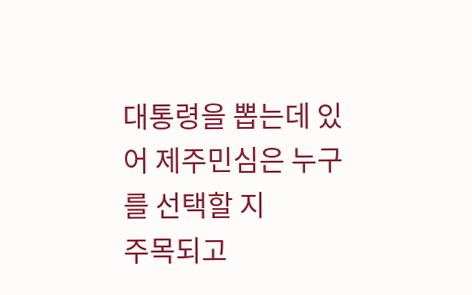대통령을 뽑는데 있어 제주민심은 누구를 선택할 지
주목되고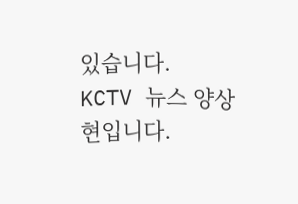있습니다.
KCTV 뉴스 양상현입니다.